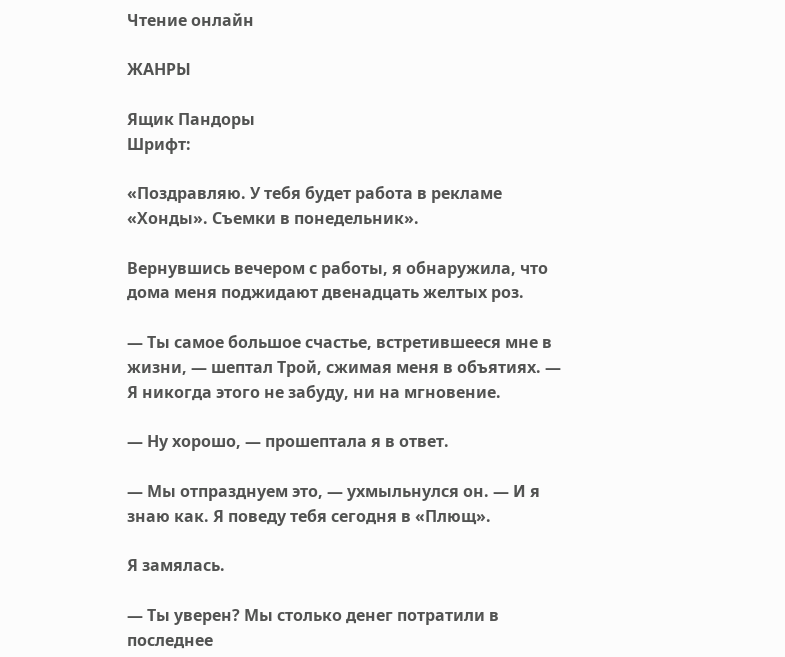Чтение онлайн

ЖАНРЫ

Ящик Пандоры
Шрифт:

«Поздравляю. У тебя будет работа в рекламе «Хонды». Съемки в понедельник».

Вернувшись вечером с работы, я обнаружила, что дома меня поджидают двенадцать желтых роз.

— Ты самое большое счастье, встретившееся мне в жизни, — шептал Трой, сжимая меня в объятиях. — Я никогда этого не забуду, ни на мгновение.

— Ну хорошо, — прошептала я в ответ.

— Мы отпразднуем это, — ухмыльнулся он. — И я знаю как. Я поведу тебя сегодня в «Плющ».

Я замялась.

— Ты уверен? Мы столько денег потратили в последнее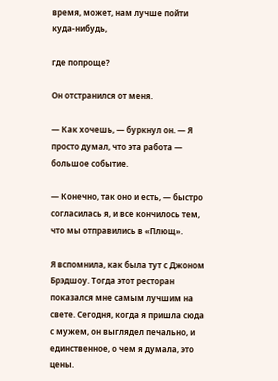время, может, нам лучше пойти куда-нибудь,

где попроще?

Он отстранился от меня.

— Как хочешь, — буркнул он. — Я просто думал, что эта работа — большое событие.

— Конечно, так оно и есть, — быстро согласилась я, и все кончилось тем, что мы отправились в «Плющ».

Я вспомнила, как была тут с Джоном Брэдшоу. Тогда этот ресторан показался мне самым лучшим на свете. Сегодня, когда я пришла сюда с мужем, он выглядел печально, и единственное, о чем я думала, это цены.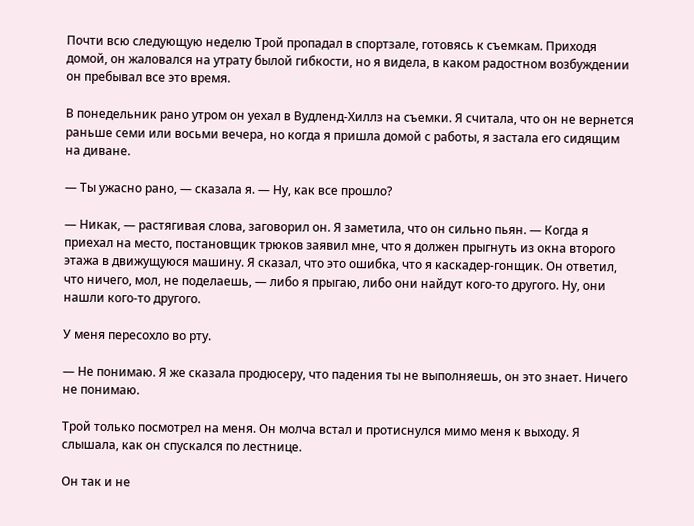Почти всю следующую неделю Трой пропадал в спортзале, готовясь к съемкам. Приходя домой, он жаловался на утрату былой гибкости, но я видела, в каком радостном возбуждении он пребывал все это время.

В понедельник рано утром он уехал в Вудленд-Хиллз на съемки. Я считала, что он не вернется раньше семи или восьми вечера, но когда я пришла домой с работы, я застала его сидящим на диване.

— Ты ужасно рано, — сказала я. — Ну, как все прошло?

— Никак, — растягивая слова, заговорил он. Я заметила, что он сильно пьян. — Когда я приехал на место, постановщик трюков заявил мне, что я должен прыгнуть из окна второго этажа в движущуюся машину. Я сказал, что это ошибка, что я каскадер-гонщик. Он ответил, что ничего, мол, не поделаешь, — либо я прыгаю, либо они найдут кого-то другого. Ну, они нашли кого-то другого.

У меня пересохло во рту.

— Не понимаю. Я же сказала продюсеру, что падения ты не выполняешь, он это знает. Ничего не понимаю.

Трой только посмотрел на меня. Он молча встал и протиснулся мимо меня к выходу. Я слышала, как он спускался по лестнице.

Он так и не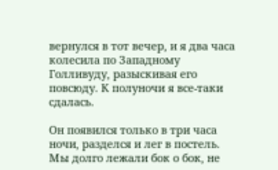вернулся в тот вечер, и я два часа колесила по Западному Голливуду, разыскивая его повсюду. К полуночи я все-таки сдалась.

Он появился только в три часа ночи, разделся и лег в постель. Мы долго лежали бок о бок, не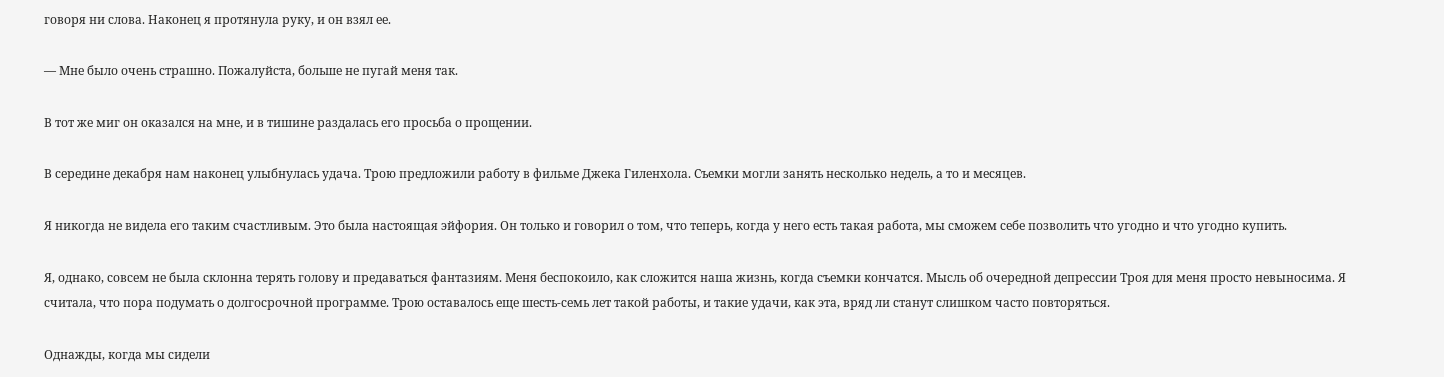говоря ни слова. Наконец я протянула руку, и он взял ее.

— Мне было очень страшно. Пожалуйста, больше не пугай меня так.

В тот же миг он оказался на мне, и в тишине раздалась его просьба о прощении.

В середине декабря нам наконец улыбнулась удача. Трою предложили работу в фильме Джека Гиленхола. Съемки могли занять несколько недель, а то и месяцев.

Я никогда не видела его таким счастливым. Это была настоящая эйфория. Он только и говорил о том, что теперь, когда у него есть такая работа, мы сможем себе позволить что угодно и что угодно купить.

Я, однако, совсем не была склонна терять голову и предаваться фантазиям. Меня беспокоило, как сложится наша жизнь, когда съемки кончатся. Мысль об очередной депрессии Троя для меня просто невыносима. Я считала, что пора подумать о долгосрочной программе. Трою оставалось еще шесть-семь лет такой работы, и такие удачи, как эта, вряд ли станут слишком часто повторяться.

Однажды, когда мы сидели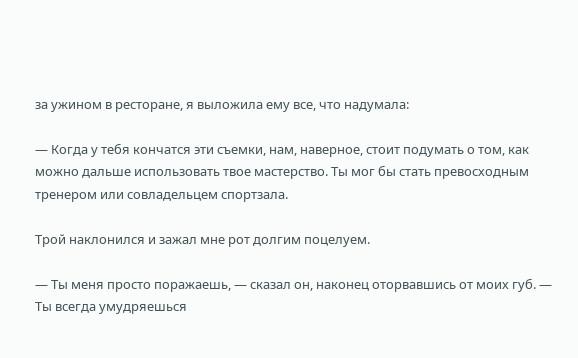за ужином в ресторане, я выложила ему все, что надумала:

— Когда у тебя кончатся эти съемки, нам, наверное, стоит подумать о том, как можно дальше использовать твое мастерство. Ты мог бы стать превосходным тренером или совладельцем спортзала.

Трой наклонился и зажал мне рот долгим поцелуем.

— Ты меня просто поражаешь, — сказал он, наконец оторвавшись от моих губ. — Ты всегда умудряешься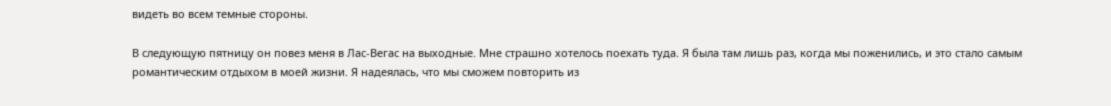видеть во всем темные стороны.

В следующую пятницу он повез меня в Лас-Вегас на выходные. Мне страшно хотелось поехать туда. Я была там лишь раз, когда мы поженились, и это стало самым романтическим отдыхом в моей жизни. Я надеялась, что мы сможем повторить из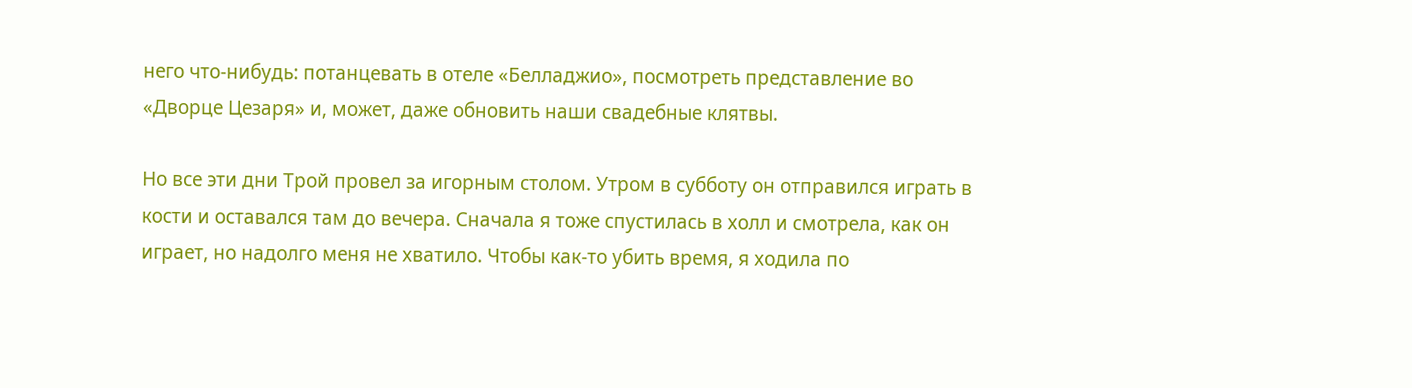него что-нибудь: потанцевать в отеле «Белладжио», посмотреть представление во «Дворце Цезаря» и, может, даже обновить наши свадебные клятвы.

Но все эти дни Трой провел за игорным столом. Утром в субботу он отправился играть в кости и оставался там до вечера. Сначала я тоже спустилась в холл и смотрела, как он играет, но надолго меня не хватило. Чтобы как-то убить время, я ходила по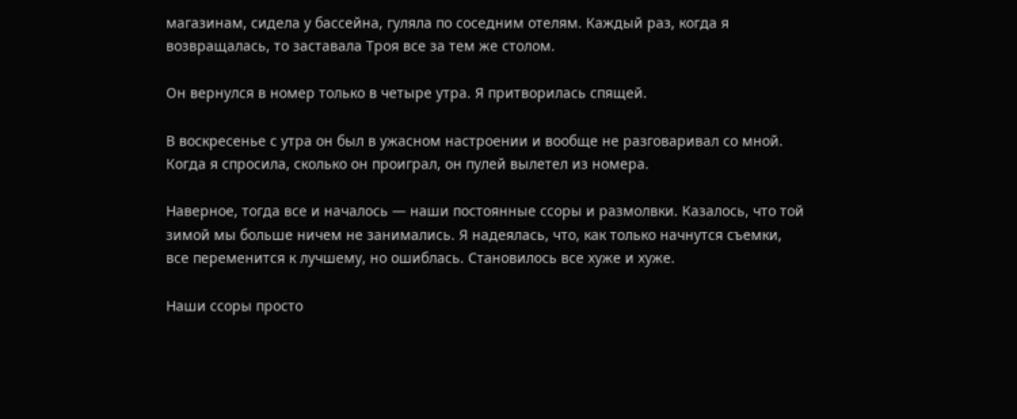магазинам, сидела у бассейна, гуляла по соседним отелям. Каждый раз, когда я возвращалась, то заставала Троя все за тем же столом.

Он вернулся в номер только в четыре утра. Я притворилась спящей.

В воскресенье с утра он был в ужасном настроении и вообще не разговаривал со мной. Когда я спросила, сколько он проиграл, он пулей вылетел из номера.

Наверное, тогда все и началось — наши постоянные ссоры и размолвки. Казалось, что той зимой мы больше ничем не занимались. Я надеялась, что, как только начнутся съемки, все переменится к лучшему, но ошиблась. Становилось все хуже и хуже.

Наши ссоры просто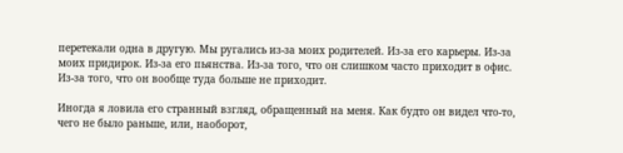перетекали одна в другую. Мы ругались из-за моих родителей. Из-за его карьеры. Из-за моих придирок. Из-за его пьянства. Из-за того, что он слишком часто приходит в офис. Из-за того, что он вообще туда больше не приходит.

Иногда я ловила его странный взгляд, обращенный на меня. Как будто он видел что-то, чего не было раньше, или, наоборот,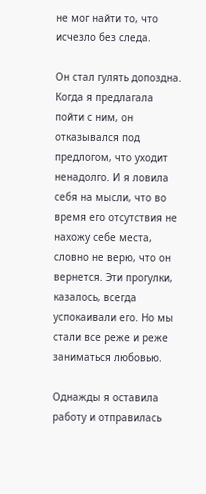не мог найти то, что исчезло без следа.

Он стал гулять допоздна. Когда я предлагала пойти с ним, он отказывался под предлогом, что уходит ненадолго. И я ловила себя на мысли, что во время его отсутствия не нахожу себе места, словно не верю, что он вернется. Эти прогулки, казалось, всегда успокаивали его. Но мы стали все реже и реже заниматься любовью.

Однажды я оставила работу и отправилась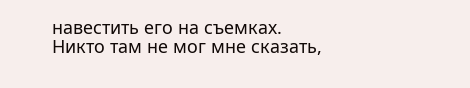навестить его на съемках. Никто там не мог мне сказать,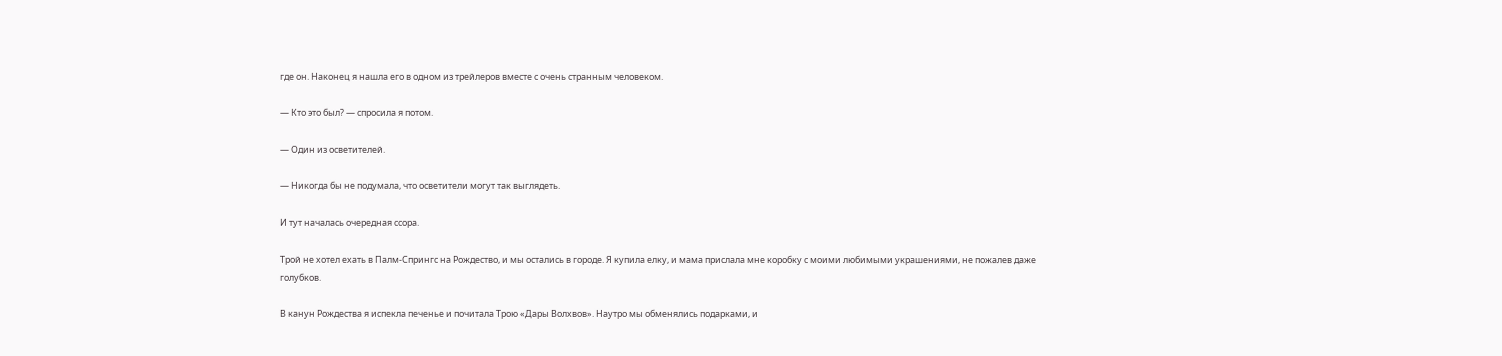где он. Наконец я нашла его в одном из трейлеров вместе с очень странным человеком.

— Кто это был? — спросила я потом.

— Один из осветителей.

— Никогда бы не подумала, что осветители могут так выглядеть.

И тут началась очередная ссора.

Трой не хотел ехать в Палм-Спрингс на Рождество, и мы остались в городе. Я купила елку, и мама прислала мне коробку с моими любимыми украшениями, не пожалев даже голубков.

В канун Рождества я испекла печенье и почитала Трою «Дары Волхвов». Наутро мы обменялись подарками, и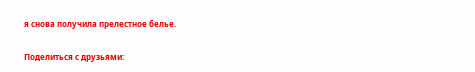я снова получила прелестное белье.

Поделиться с друзьями: